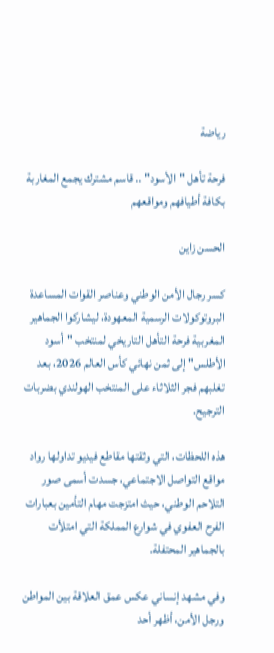رياضة

فرحة تأهل "الأسود" .. قاسم مشترك يجمع المغاربة بكافة أطيافهم ومواقعهم

الحسن زاين

كسر رجال الأمن الوطني وعناصر القوات المساعدة البروتوكولات الرسمية المعهودة، ليشاركوا الجماهير المغربية فرحة التأهل التاريخي لمنتخب "أسود الأطلس" إلى ثمن نهائي كأس العالم 2026، بعد تغلبهم فجر الثلاثاء على المنتخب الهولندي بضربات الترجيح.

هذه اللحظات، التي وثقتها مقاطع فيديو تداولها رواد مواقع التواصل الاجتماعي، جسدت أسمى صور التلاحم الوطني، حيث امتزجت مهام التأمين بعبارات الفرح العفوي في شوارع المملكة التي امتلأت بالجماهير المحتفلة.

وفي مشهد إنساني عكس عمق العلاقة بين المواطن ورجل الأمن، أظهر أحد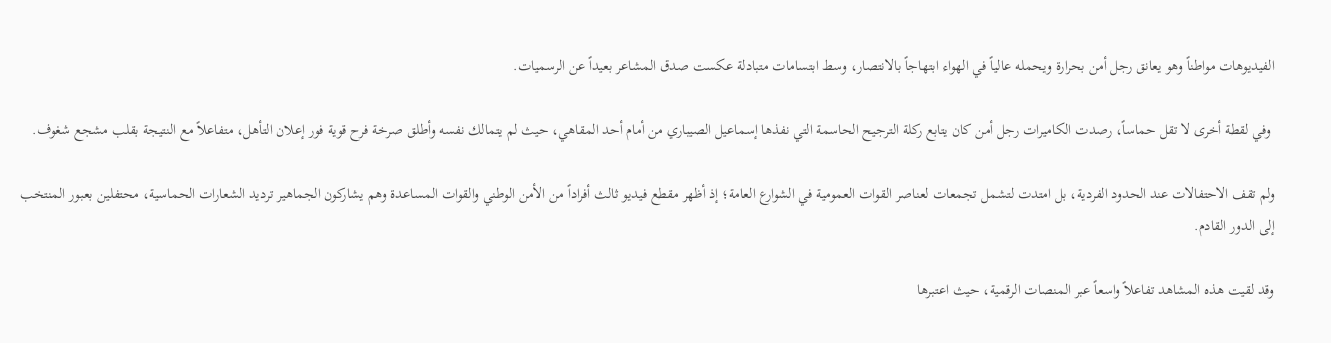الفيديوهات مواطناً وهو يعانق رجل أمن بحرارة ويحمله عالياً في الهواء ابتهاجاً بالانتصار، وسط ابتسامات متبادلة عكست صدق المشاعر بعيداً عن الرسميات.

 وفي لقطة أخرى لا تقل حماساً، رصدت الكاميرات رجل أمن كان يتابع ركلة الترجيح الحاسمة التي نفذها إسماعيل الصيباري من أمام أحد المقاهي، حيث لم يتمالك نفسه وأطلق صرخة فرح قوية فور إعلان التأهل، متفاعلاً مع النتيجة بقلب مشجع شغوف.

ولم تقف الاحتفالات عند الحدود الفردية، بل امتدت لتشمل تجمعات لعناصر القوات العمومية في الشوارع العامة؛ إذ أظهر مقطع فيديو ثالث أفراداً من الأمن الوطني والقوات المساعدة وهم يشاركون الجماهير ترديد الشعارات الحماسية، محتفلين بعبور المنتخب إلى الدور القادم.

وقد لقيت هذه المشاهد تفاعلاً واسعاً عبر المنصات الرقمية، حيث اعتبرها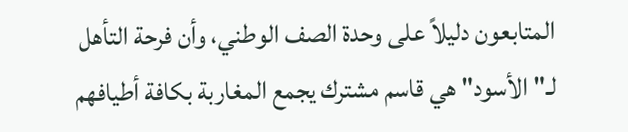المتابعون دليلاً على وحدة الصف الوطني، وأن فرحة التأهل لـ"الأسود" هي قاسم مشترك يجمع المغاربة بكافة أطيافهم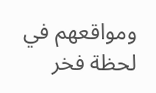ومواقعهم في لحظة فخر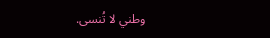وطني لا تُنسى.